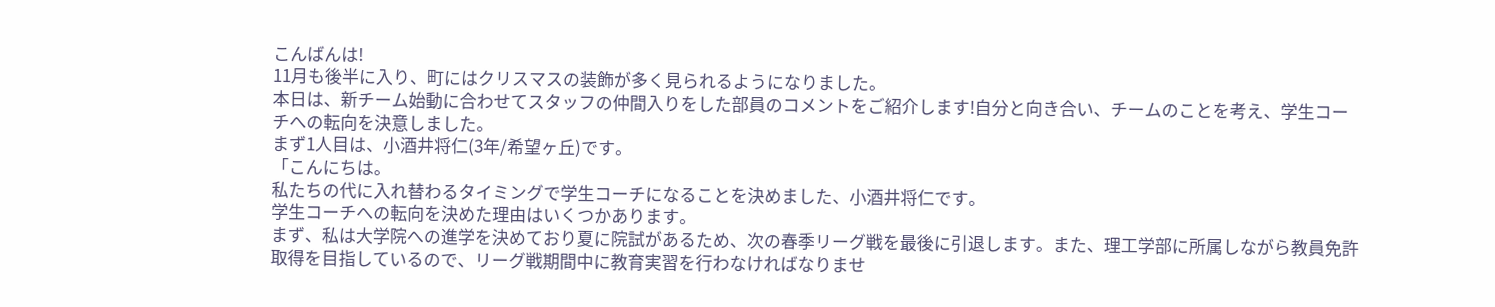こんばんは!
11月も後半に入り、町にはクリスマスの装飾が多く見られるようになりました。
本日は、新チーム始動に合わせてスタッフの仲間入りをした部員のコメントをご紹介します!自分と向き合い、チームのことを考え、学生コーチへの転向を決意しました。
まず1人目は、小酒井将仁(3年/希望ヶ丘)です。
「こんにちは。
私たちの代に入れ替わるタイミングで学生コーチになることを決めました、小酒井将仁です。
学生コーチへの転向を決めた理由はいくつかあります。
まず、私は大学院への進学を決めており夏に院試があるため、次の春季リーグ戦を最後に引退します。また、理工学部に所属しながら教員免許取得を目指しているので、リーグ戦期間中に教育実習を行わなければなりませ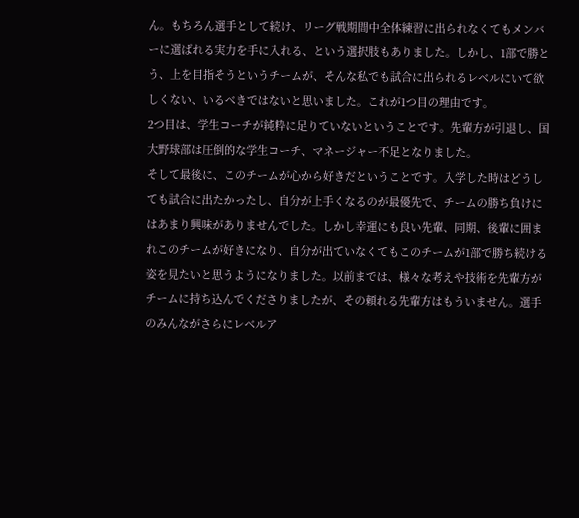ん。もちろん選手として続け、リーグ戦期間中全体練習に出られなくてもメンバーに選ばれる実力を手に入れる、という選択肢もありました。しかし、1部で勝とう、上を目指そうというチームが、そんな私でも試合に出られるレベルにいて欲しくない、いるべきではないと思いました。これが1つ目の理由です。
2つ目は、学生コーチが純粋に足りていないということです。先輩方が引退し、国大野球部は圧倒的な学生コーチ、マネージャー不足となりました。
そして最後に、このチームが心から好きだということです。入学した時はどうしても試合に出たかったし、自分が上手くなるのが最優先で、チームの勝ち負けにはあまり興味がありませんでした。しかし幸運にも良い先輩、同期、後輩に囲まれこのチームが好きになり、自分が出ていなくてもこのチームが1部で勝ち続ける姿を見たいと思うようになりました。以前までは、様々な考えや技術を先輩方がチームに持ち込んでくださりましたが、その頼れる先輩方はもういません。選手のみんながさらにレベルア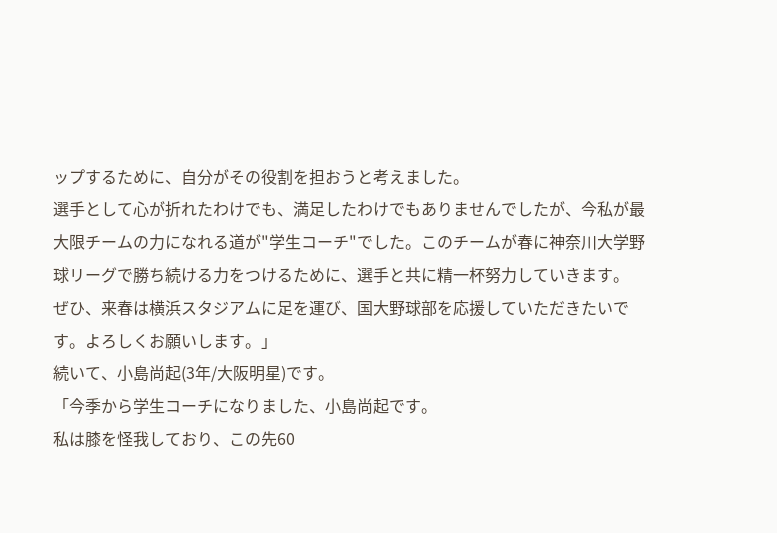ップするために、自分がその役割を担おうと考えました。
選手として心が折れたわけでも、満足したわけでもありませんでしたが、今私が最大限チームの力になれる道が"学生コーチ"でした。このチームが春に神奈川大学野球リーグで勝ち続ける力をつけるために、選手と共に精一杯努力していきます。
ぜひ、来春は横浜スタジアムに足を運び、国大野球部を応援していただきたいです。よろしくお願いします。」
続いて、小島尚起(3年/大阪明星)です。
「今季から学生コーチになりました、小島尚起です。
私は膝を怪我しており、この先60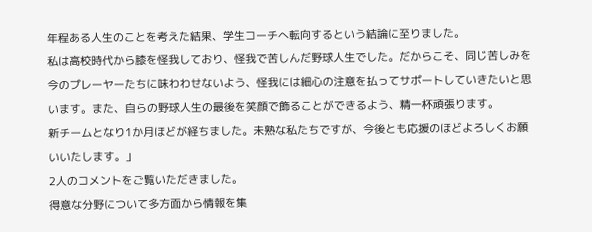年程ある人生のことを考えた結果、学生コーチへ転向するという結論に至りました。
私は高校時代から膝を怪我しており、怪我で苦しんだ野球人生でした。だからこそ、同じ苦しみを今のプレーヤーたちに味わわせないよう、怪我には細心の注意を払ってサポートしていきたいと思います。また、自らの野球人生の最後を笑顔で飾ることができるよう、精一杯頑張ります。
新チームとなり1か月ほどが経ちました。未熟な私たちですが、今後とも応援のほどよろしくお願いいたします。」
2人のコメントをご覧いただきました。
得意な分野について多方面から情報を集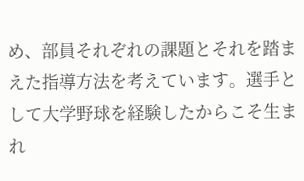め、部員それぞれの課題とそれを踏まえた指導方法を考えています。選手として大学野球を経験したからこそ生まれ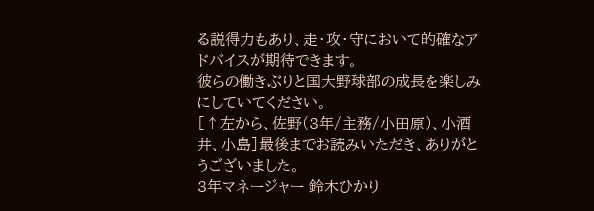る説得力もあり、走・攻・守において的確なアドバイスが期待できます。
彼らの働きぶりと国大野球部の成長を楽しみにしていてください。
[↑左から、佐野(3年/主務/小田原)、小酒井、小島]最後までお読みいただき、ありがとうございました。
3年マネージャー 鈴木ひかり